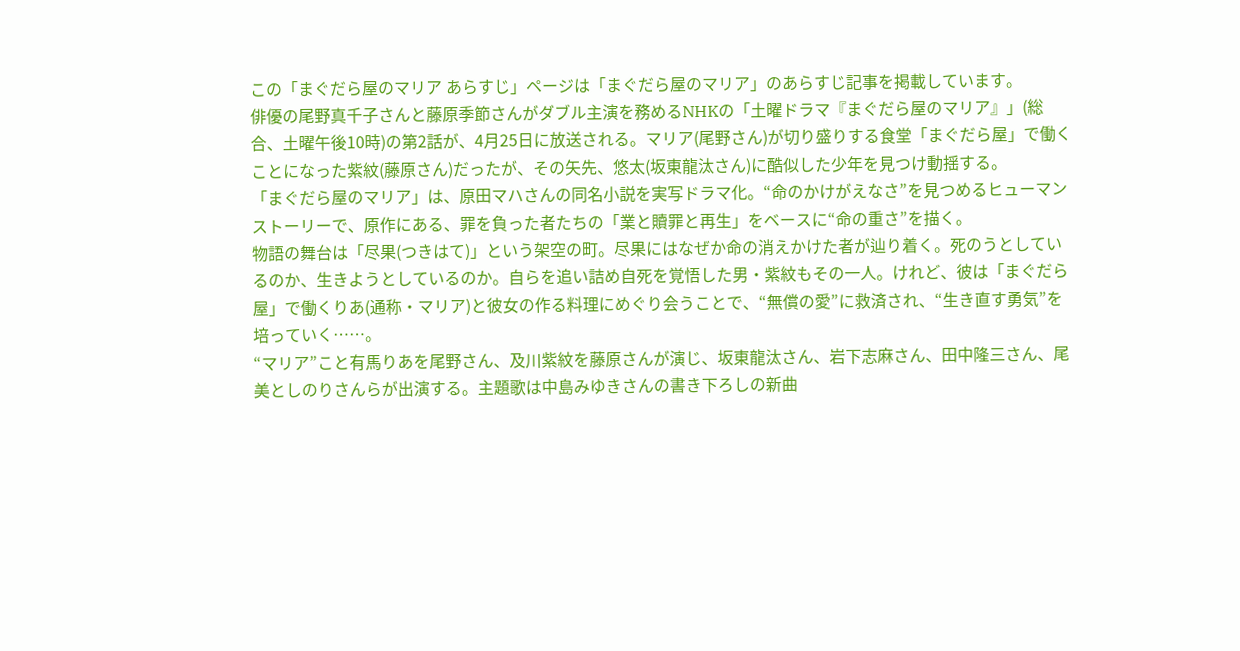この「まぐだら屋のマリア あらすじ」ページは「まぐだら屋のマリア」のあらすじ記事を掲載しています。
俳優の尾野真千子さんと藤原季節さんがダブル主演を務めるNHKの「土曜ドラマ『まぐだら屋のマリア』」(総合、土曜午後10時)の第2話が、4月25日に放送される。マリア(尾野さん)が切り盛りする食堂「まぐだら屋」で働くことになった紫紋(藤原さん)だったが、その矢先、悠太(坂東龍汰さん)に酷似した少年を見つけ動揺する。
「まぐだら屋のマリア」は、原田マハさんの同名小説を実写ドラマ化。“命のかけがえなさ”を見つめるヒューマンストーリーで、原作にある、罪を負った者たちの「業と贖罪と再生」をベースに“命の重さ”を描く。
物語の舞台は「尽果(つきはて)」という架空の町。尽果にはなぜか命の消えかけた者が辿り着く。死のうとしているのか、生きようとしているのか。自らを追い詰め自死を覚悟した男・紫紋もその一人。けれど、彼は「まぐだら屋」で働くりあ(通称・マリア)と彼女の作る料理にめぐり会うことで、“無償の愛”に救済され、“生き直す勇気”を培っていく……。
“マリア”こと有馬りあを尾野さん、及川紫紋を藤原さんが演じ、坂東龍汰さん、岩下志麻さん、田中隆三さん、尾美としのりさんらが出演する。主題歌は中島みゆきさんの書き下ろしの新曲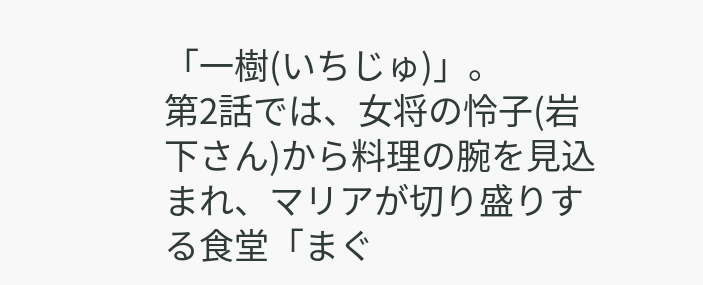「一樹(いちじゅ)」。
第2話では、女将の怜子(岩下さん)から料理の腕を見込まれ、マリアが切り盛りする食堂「まぐ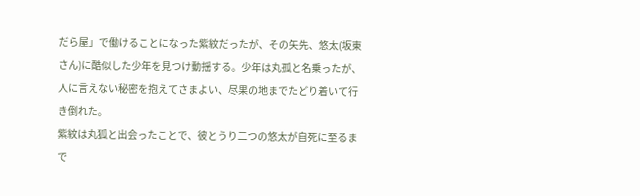だら屋」で働けることになった紫紋だったが、その矢先、悠太(坂東さん)に酷似した少年を見つけ動揺する。少年は丸孤と名乗ったが、人に言えない秘密を抱えてさまよい、尽果の地までたどり着いて行き倒れた。
紫紋は丸狐と出会ったことで、彼とうり二つの悠太が自死に至るまで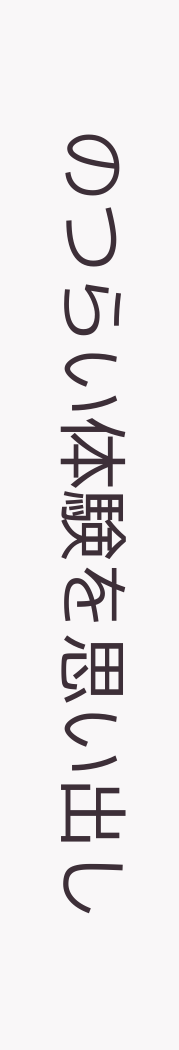のつらい体験を思い出し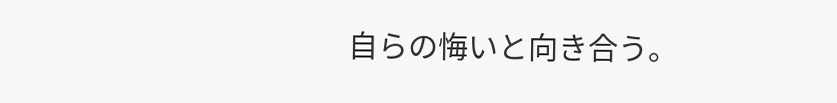自らの悔いと向き合う。